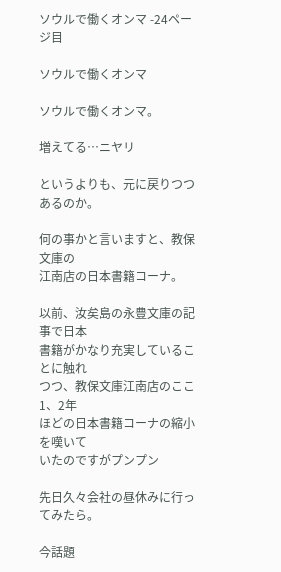ソウルで働くオンマ -24ページ目

ソウルで働くオンマ

ソウルで働くオンマ。

増えてる…ニヤリ

というよりも、元に戻りつつあるのか。

何の事かと言いますと、教保文庫の
江南店の日本書籍コーナ。

以前、汝矣島の永豊文庫の記事で日本
書籍がかなり充実していることに触れ
つつ、教保文庫江南店のここ1、2年
ほどの日本書籍コーナの縮小を嘆いて
いたのですがプンプン

先日久々会社の昼休みに行ってみたら。

今話題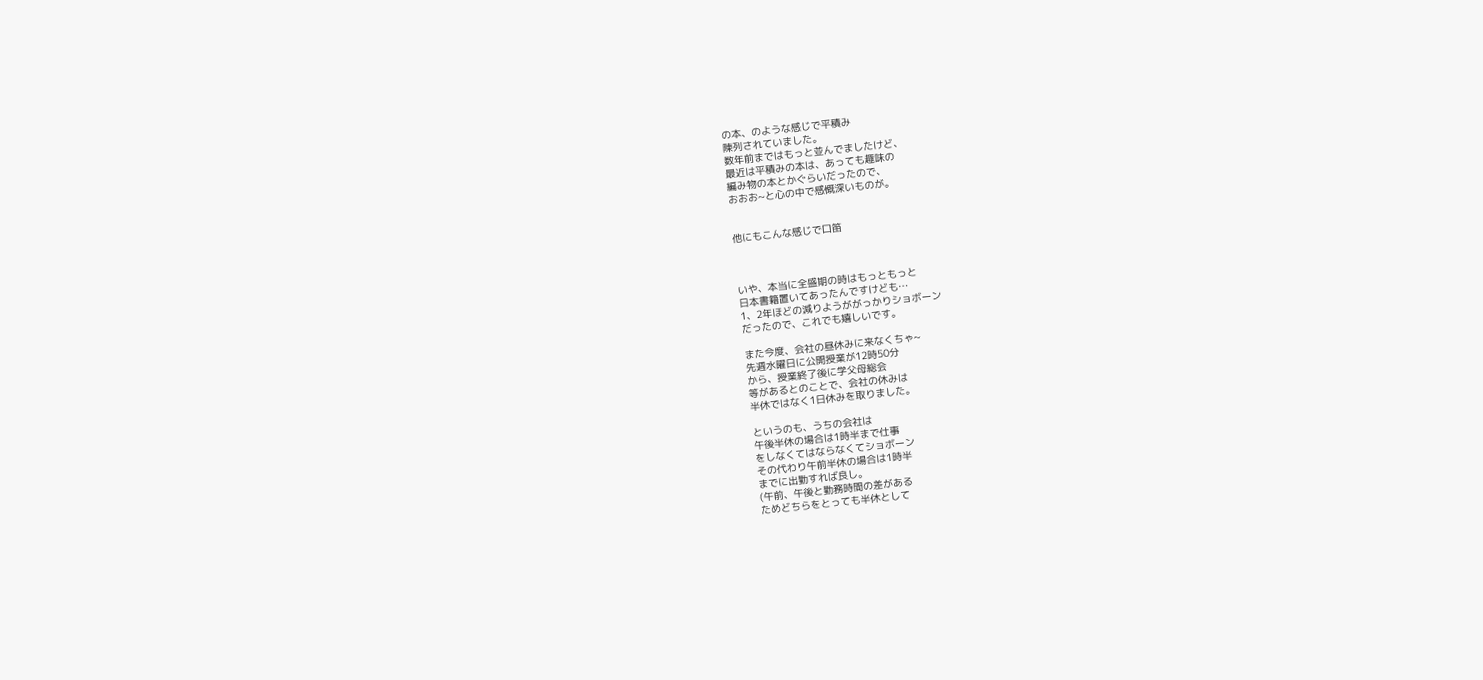の本、のような感じで平積み
陳列されていました。
数年前まではもっと並んでましたけど、
最近は平積みの本は、あっても趣味の
編み物の本とかぐらいだったので、
おおお~と心の中で感慨深いものが。


他にもこんな感じで口笛



いや、本当に全盛期の時はもっともっと
日本書籍置いてあったんですけども…
1、2年ほどの減りようががっかりショボーン
だったので、これでも嬉しいです。

また今度、会社の昼休みに来なくちゃ~
先週水曜日に公開授業が12時50分
から、授業終了後に学父母総会
等があるとのことで、会社の休みは
半休ではなく1日休みを取りました。

というのも、うちの会社は
午後半休の場合は1時半まで仕事
をしなくてはならなくてショボーン
その代わり午前半休の場合は1時半
までに出勤すれば良し。
(午前、午後と勤務時間の差がある
ためどちらをとっても半休として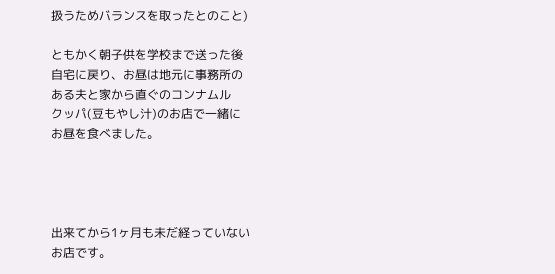扱うためバランスを取ったとのこと)

ともかく朝子供を学校まで送った後
自宅に戻り、お昼は地元に事務所の
ある夫と家から直ぐのコンナムル
クッパ(豆もやし汁)のお店で一緒に
お昼を食べました。




出来てから1ヶ月も未だ経っていない
お店です。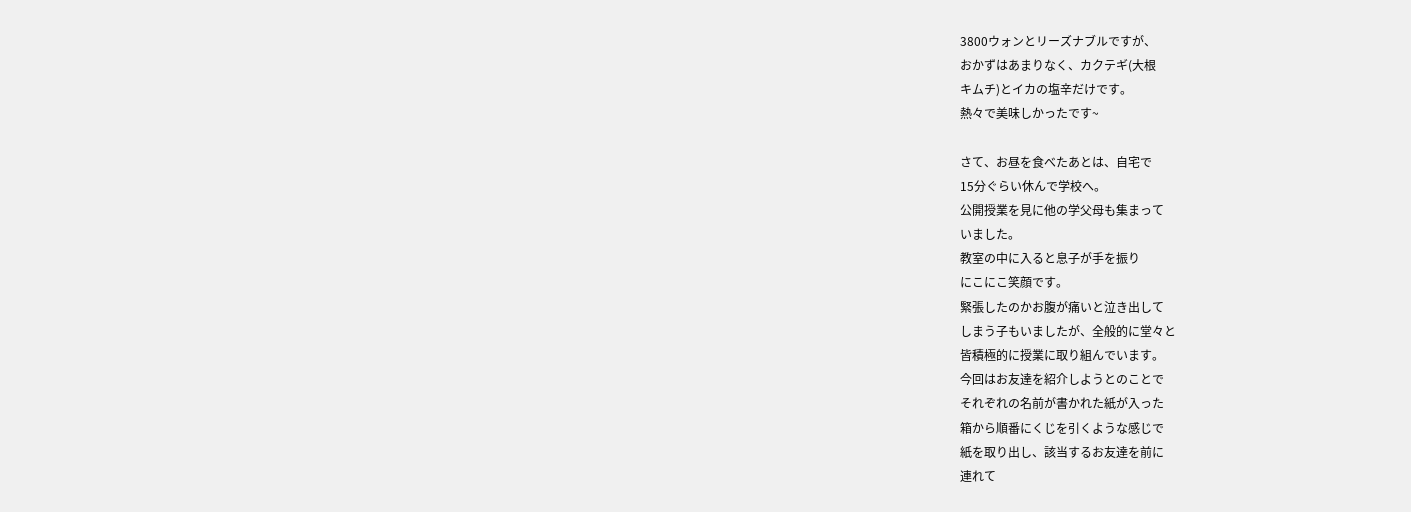3800ウォンとリーズナブルですが、
おかずはあまりなく、カクテギ(大根
キムチ)とイカの塩辛だけです。
熱々で美味しかったです~

さて、お昼を食べたあとは、自宅で
15分ぐらい休んで学校へ。
公開授業を見に他の学父母も集まって
いました。
教室の中に入ると息子が手を振り
にこにこ笑顔です。
緊張したのかお腹が痛いと泣き出して
しまう子もいましたが、全般的に堂々と
皆積極的に授業に取り組んでいます。
今回はお友達を紹介しようとのことで
それぞれの名前が書かれた紙が入った
箱から順番にくじを引くような感じで
紙を取り出し、該当するお友達を前に
連れて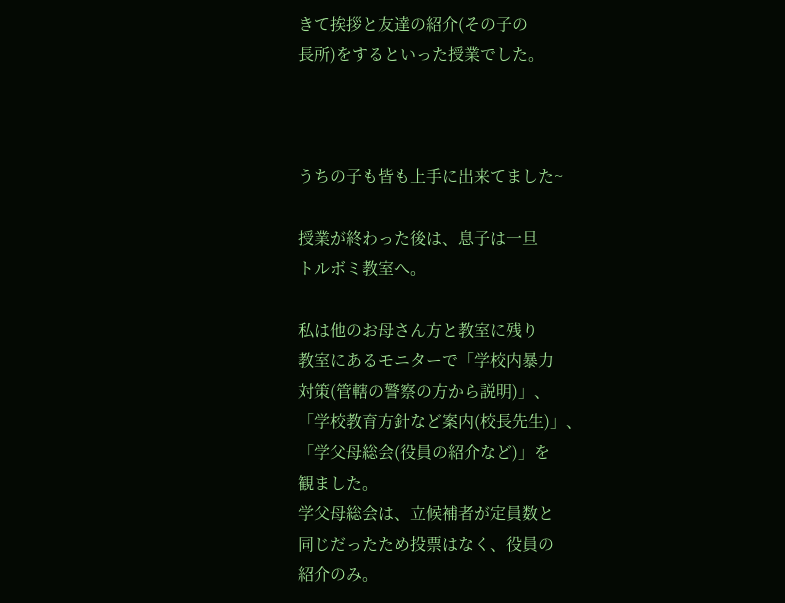きて挨拶と友達の紹介(その子の
長所)をするといった授業でした。



うちの子も皆も上手に出来てました~

授業が終わった後は、息子は一旦
トルボミ教室へ。

私は他のお母さん方と教室に残り
教室にあるモニターで「学校内暴力
対策(管轄の警察の方から説明)」、
「学校教育方針など案内(校長先生)」、
「学父母総会(役員の紹介など)」を
観ました。
学父母総会は、立候補者が定員数と
同じだったため投票はなく、役員の
紹介のみ。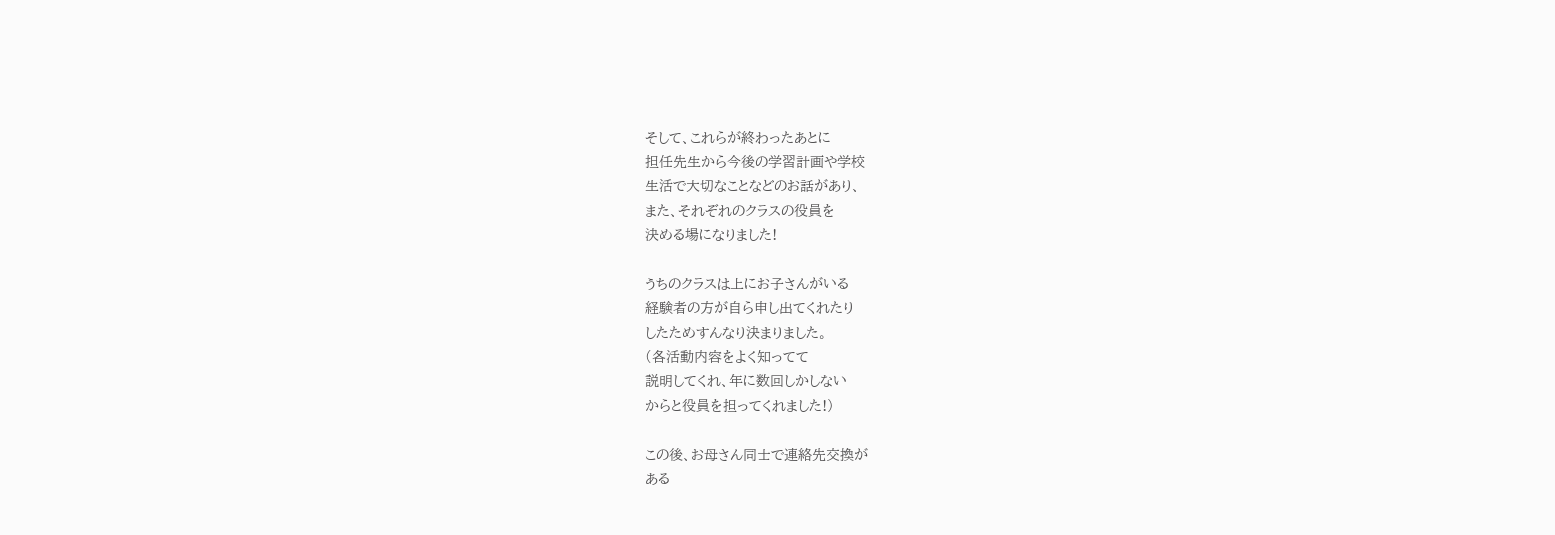そして、これらが終わったあとに
担任先生から今後の学習計画や学校
生活で大切なことなどのお話があり、
また、それぞれのクラスの役員を
決める場になりました!

うちのクラスは上にお子さんがいる
経験者の方が自ら申し出てくれたり
したためすんなり決まりました。
(各活動内容をよく知ってて
説明してくれ、年に数回しかしない
からと役員を担ってくれました!)

この後、お母さん同士で連絡先交換が
ある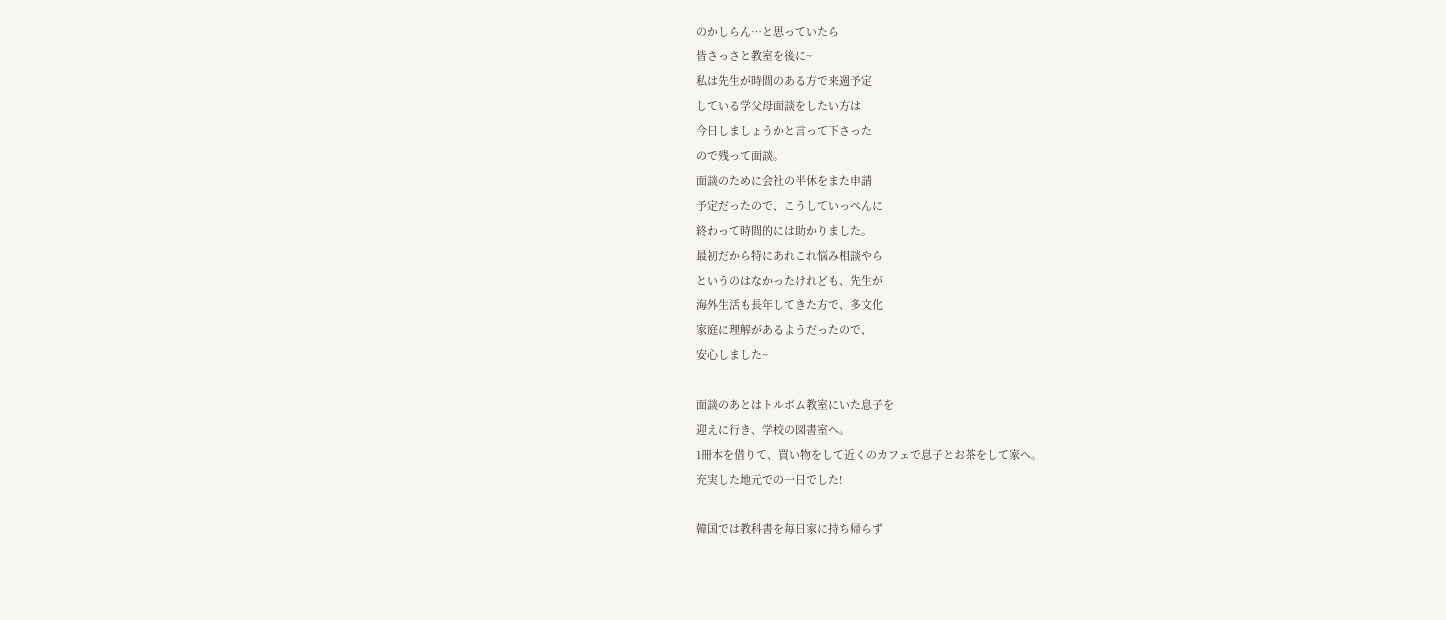のかしらん…と思っていたら
皆さっさと教室を後に~
私は先生が時間のある方で来週予定
している学父母面談をしたい方は
今日しましょうかと言って下さった
ので残って面談。
面談のために会社の半休をまた申請
予定だったので、こうしていっぺんに
終わって時間的には助かりました。
最初だから特にあれこれ悩み相談やら
というのはなかったけれども、先生が
海外生活も長年してきた方で、多文化
家庭に理解があるようだったので、
安心しました~

面談のあとはトルボム教室にいた息子を
迎えに行き、学校の図書室へ。
1冊本を借りて、買い物をして近くのカフェで息子とお茶をして家へ。
充実した地元での一日でした!

韓国では教科書を毎日家に持ち帰らず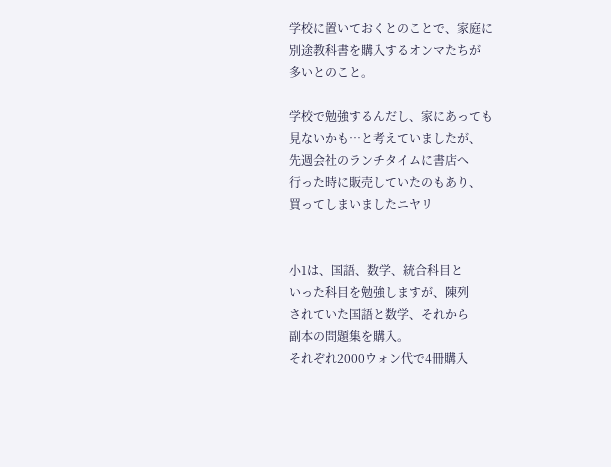学校に置いておくとのことで、家庭に
別途教科書を購入するオンマたちが
多いとのこと。

学校で勉強するんだし、家にあっても
見ないかも…と考えていましたが、
先週会社のランチタイムに書店へ
行った時に販売していたのもあり、
買ってしまいましたニヤリ


小1は、国語、数学、統合科目と
いった科目を勉強しますが、陳列
されていた国語と数学、それから
副本の問題集を購入。
それぞれ2000ウォン代で4冊購入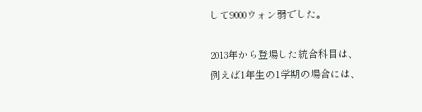して9000ウォン弱でした。

2013年から登場した統合科目は、
例えば1年生の1学期の場合には、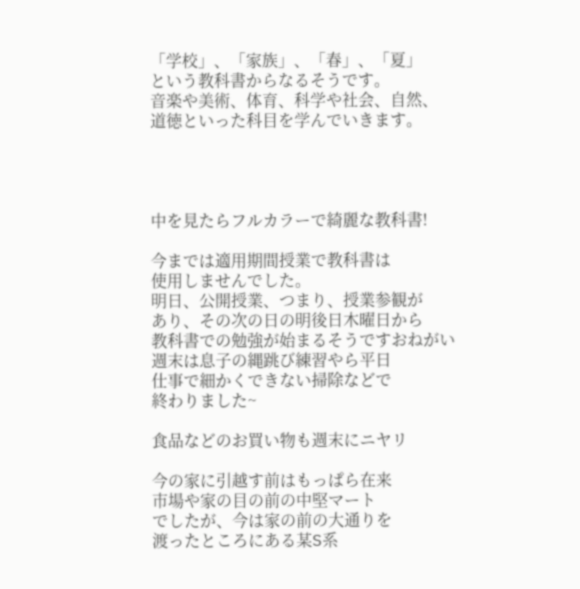「学校」、「家族」、「春」、「夏」
という教科書からなるそうです。
音楽や美術、体育、科学や社会、自然、
道徳といった科目を学んでいきます。




中を見たらフルカラーで綺麗な教科書!

今までは適用期間授業で教科書は
使用しませんでした。
明日、公開授業、つまり、授業参観が
あり、その次の日の明後日木曜日から
教科書での勉強が始まるそうですおねがい
週末は息子の縄跳び練習やら平日
仕事で細かくできない掃除などで
終わりました~

食品などのお買い物も週末にニヤリ

今の家に引越す前はもっぱら在来
市場や家の目の前の中堅マート
でしたが、今は家の前の大通りを
渡ったところにある某S系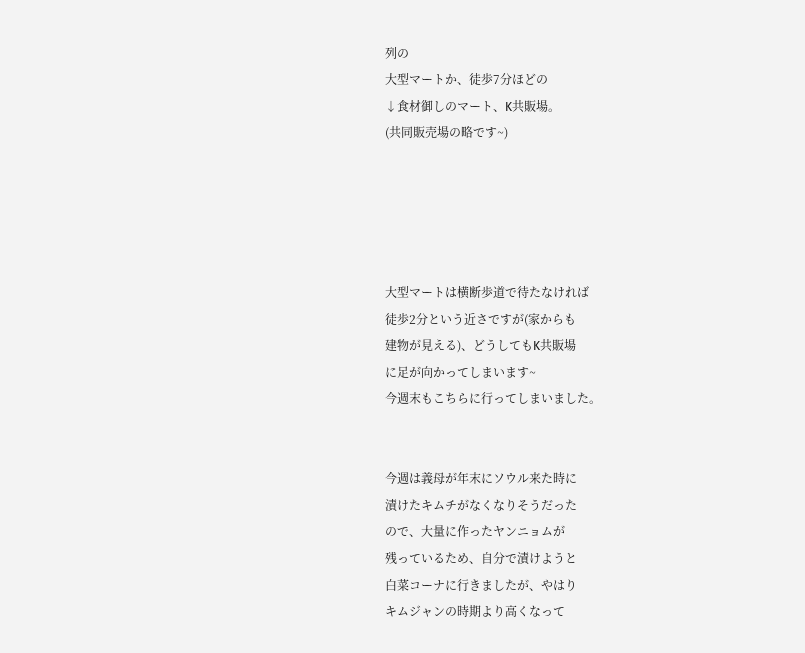列の
大型マートか、徒歩7分ほどの
↓食材御しのマート、K共販場。
(共同販売場の略です~)





大型マートは横断歩道で待たなければ
徒歩2分という近さですが(家からも
建物が見える)、どうしてもK共販場
に足が向かってしまいます~
今週末もこちらに行ってしまいました。


今週は義母が年末にソウル来た時に
漬けたキムチがなくなりそうだった
ので、大量に作ったヤンニョムが
残っているため、自分で漬けようと
白菜コーナに行きましたが、やはり
キムジャンの時期より高くなって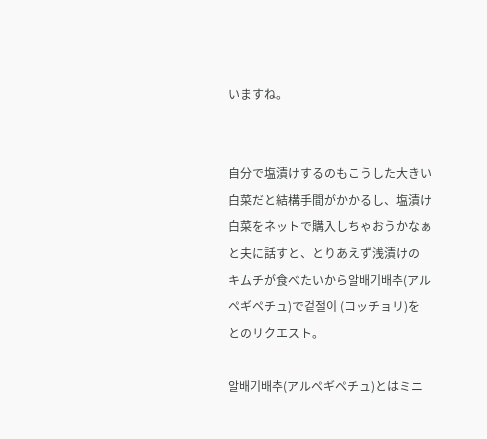いますね。


自分で塩漬けするのもこうした大きい
白菜だと結構手間がかかるし、塩漬け
白菜をネットで購入しちゃおうかなぁ
と夫に話すと、とりあえず浅漬けの
キムチが食べたいから알배기배추(アル
ペギペチュ)で겉절이 (コッチョリ)を
とのリクエスト。

알배기배추(アルペギペチュ)とはミニ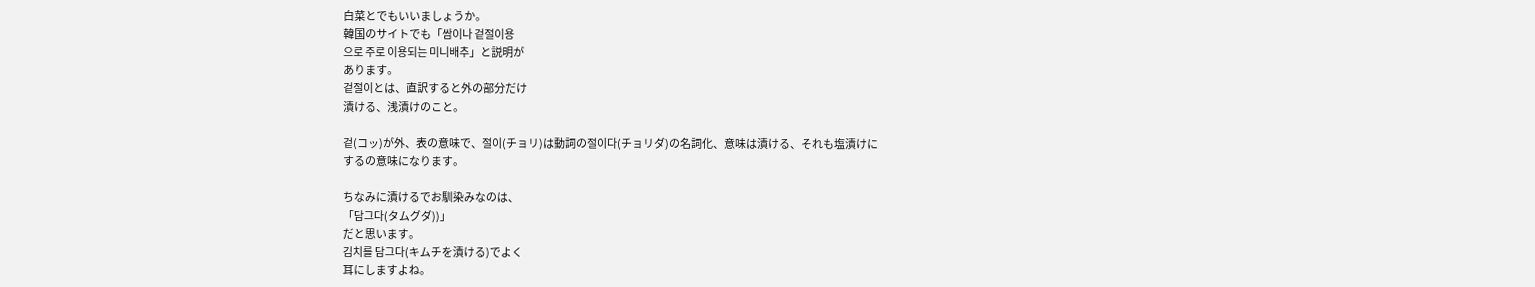白菜とでもいいましょうか。
韓国のサイトでも「쌈이나 겉절이용
으로 주로 이용되는 미니배추」と説明が
あります。
겉절이とは、直訳すると外の部分だけ
漬ける、浅漬けのこと。

겉(コッ)が外、表の意味で、절이(チョリ)は動詞の절이다(チョリダ)の名詞化、意味は漬ける、それも塩漬けに
するの意味になります。

ちなみに漬けるでお馴染みなのは、
「담그다(タムグダ))」
だと思います。
김치를 담그다(キムチを漬ける)でよく
耳にしますよね。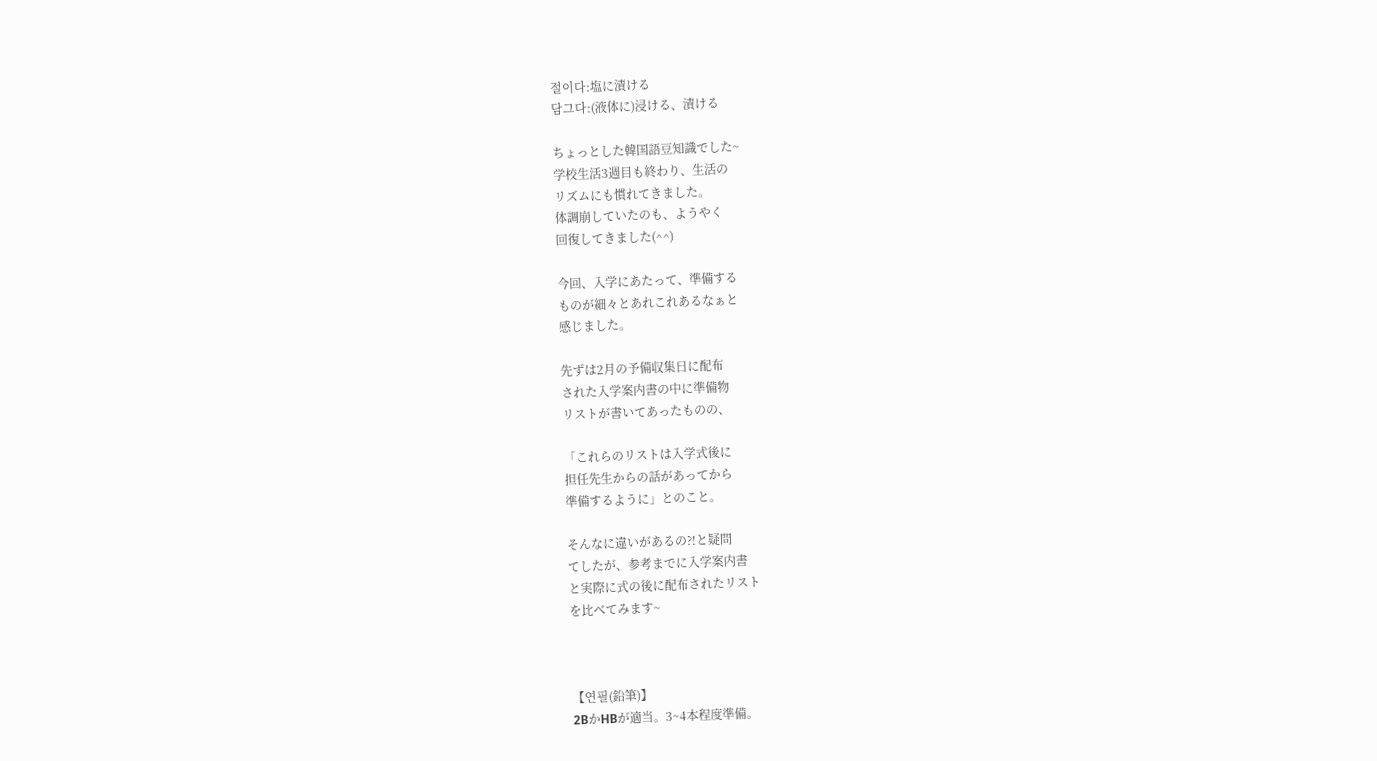절이다:塩に漬ける
담그다:(液体に)浸ける、漬ける

ちょっとした韓国語豆知識でした~
学校生活3週目も終わり、生活の
リズムにも慣れてきました。
体調崩していたのも、ようやく
回復してきました(^^)

今回、入学にあたって、準備する
ものが細々とあれこれあるなぁと
感じました。

先ずは2月の予備収集日に配布
された入学案内書の中に準備物
リストが書いてあったものの、

「これらのリストは入学式後に
担任先生からの話があってから
準備するように」とのこと。

そんなに違いがあるの?!と疑問
てしたが、参考までに入学案内書
と実際に式の後に配布されたリスト
を比べてみます~



【연필(鉛筆)】
2BかHBが適当。3~4本程度準備。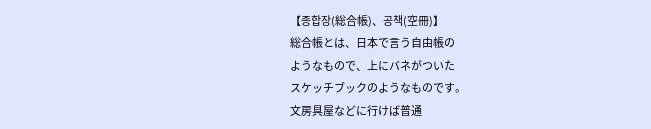【종합장(総合帳)、공책(空冊)】
総合帳とは、日本で言う自由帳の
ようなもので、上にバネがついた
スケッチブックのようなものです。
文房具屋などに行けば普通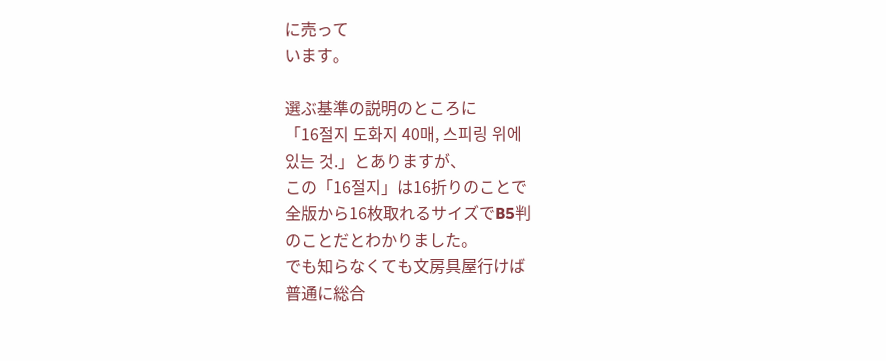に売って
います。

選ぶ基準の説明のところに
「16절지 도화지 40매, 스피링 위에
있는 것.」とありますが、
この「16절지」は16折りのことで
全版から16枚取れるサイズでB5判
のことだとわかりました。
でも知らなくても文房具屋行けば
普通に総合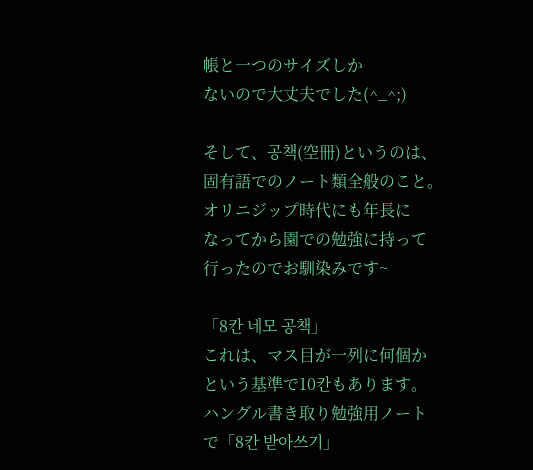帳と一つのサイズしか
ないので大丈夫でした(^_^;)

そして、공책(空冊)というのは、
固有語でのノート類全般のこと。
オリニジップ時代にも年長に
なってから園での勉強に持って
行ったのでお馴染みです~

「8칸 네모 공책」
これは、マス目が一列に何個か
という基準で10칸もあります。
ハングル書き取り勉強用ノート
で「8칸 받아쓰기」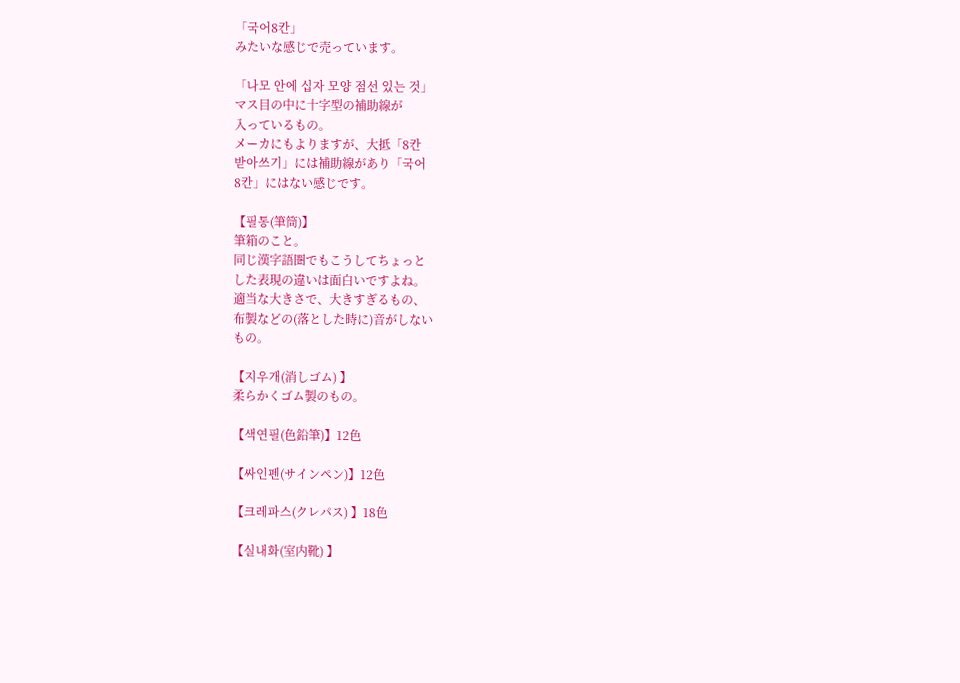「국어8칸」
みたいな感じで売っています。

「나모 안에 십자 모양 점선 있는 것」
マス目の中に十字型の補助線が
入っているもの。
メーカにもよりますが、大抵「8칸
받아쓰기」には補助線があり「국어
8칸」にはない感じです。

【필통(筆筒)】
筆箱のこと。
同じ漢字語圏でもこうしてちょっと
した表現の違いは面白いですよね。
適当な大きさで、大きすぎるもの、
布製などの(落とした時に)音がしない
もの。

【지우개(消しゴム) 】
柔らかくゴム製のもの。

【색연필(色鉛筆)】12色

【싸인펜(サインペン)】12色

【크레파스(クレパス) 】18色

【실내화(室内靴) 】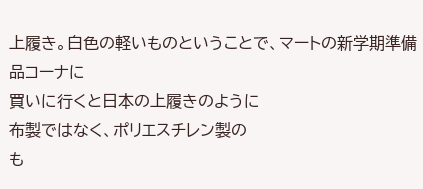上履き。白色の軽いものということで、マートの新学期準備品コーナに
買いに行くと日本の上履きのように
布製ではなく、ポリエスチレン製の
も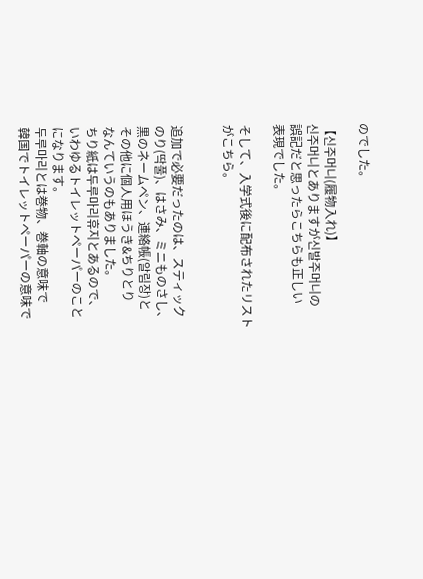のでした。

【신주머니(履物入れ)】
신주머니とありますが신발주머니の
誤記だと思ったらこちらも正しい
表現でした。

そして、入学式後に配布されたリスト
がこちら。


追加で必要だったのは、スティック
のり(딱풀)、はさみ、ミニものさし、
黒のネームペン、連絡帳(알림장)と
その他に個人用ほうき&ちりとり
なんていうのもありました。
ちり紙は두루마리휴지とあるので、
いわゆるトイレットペーパーのこと
になります。
두루마리とは巻物、巻軸の意味で
韓国でトイレットペーパーの意味で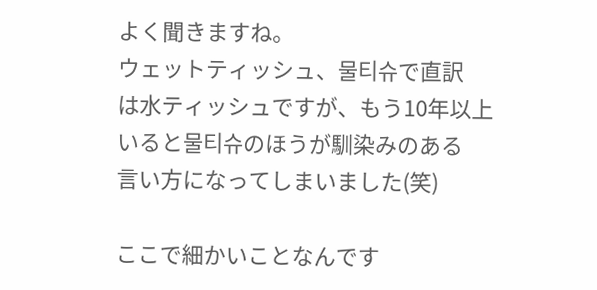よく聞きますね。
ウェットティッシュ、물티슈で直訳
は水ティッシュですが、もう10年以上
いると물티슈のほうが馴染みのある
言い方になってしまいました(笑)

ここで細かいことなんです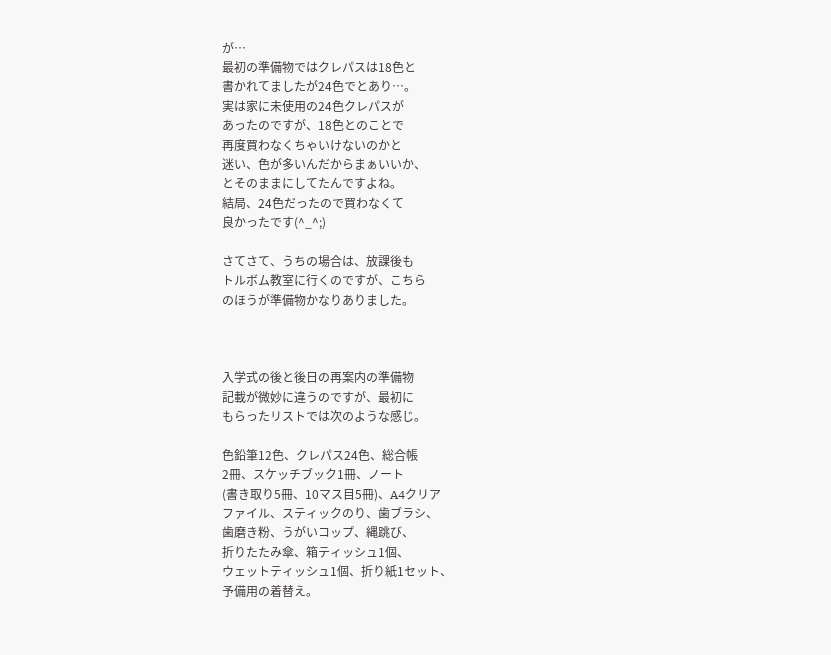が…
最初の準備物ではクレパスは18色と
書かれてましたが24色でとあり…。
実は家に未使用の24色クレパスが
あったのですが、18色とのことで
再度買わなくちゃいけないのかと
迷い、色が多いんだからまぁいいか、
とそのままにしてたんですよね。
結局、24色だったので買わなくて
良かったです(^_^;)

さてさて、うちの場合は、放課後も
トルボム教室に行くのですが、こちら
のほうが準備物かなりありました。



入学式の後と後日の再案内の準備物
記載が微妙に違うのですが、最初に
もらったリストでは次のような感じ。

色鉛筆12色、クレパス24色、総合帳
2冊、スケッチブック1冊、ノート
(書き取り5冊、10マス目5冊)、A4クリア
ファイル、スティックのり、歯ブラシ、
歯磨き粉、うがいコップ、縄跳び、
折りたたみ傘、箱ティッシュ1個、
ウェットティッシュ1個、折り紙1セット、
予備用の着替え。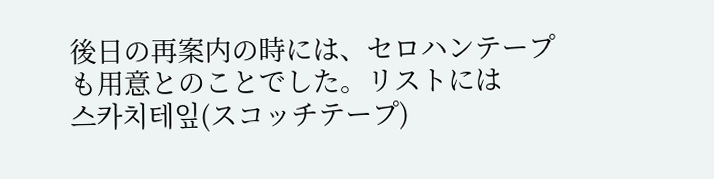後日の再案内の時には、セロハンテープ
も用意とのことでした。リストには
스카치테잎(スコッチテープ)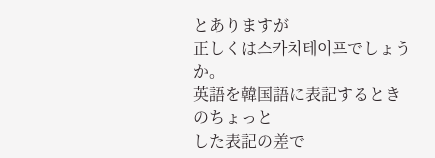とありますが
正しくは스카치테이프でしょうか。
英語を韓国語に表記するときのちょっと
した表記の差で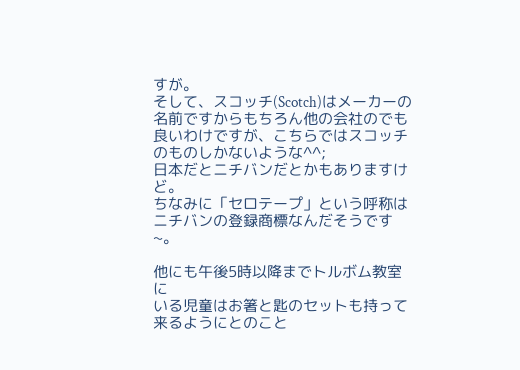すが。
そして、スコッチ(Scotch)はメーカーの
名前ですからもちろん他の会社のでも
良いわけですが、こちらではスコッチ
のものしかないような^^;
日本だとニチバンだとかもありますけど。
ちなみに「セロテープ」という呼称は
ニチバンの登録商標なんだそうです~。

他にも午後5時以降までトルボム教室に
いる児童はお箸と匙のセットも持って
来るようにとのこと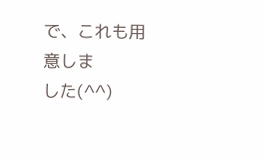で、これも用意しま
した(^^)